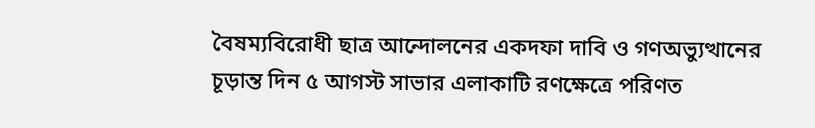বৈষম্যবিরোধী ছাত্র আন্দোলনের একদফা দাবি ও গণঅভ্যুত্থানের চূড়ান্ত দিন ৫ আগস্ট সাভার এলাকাটি রণক্ষেত্রে পরিণত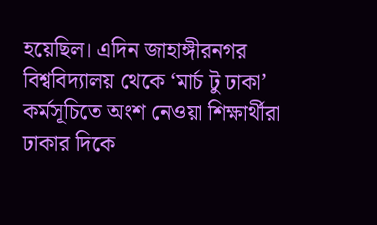হয়েছিল। এদিন জাহাঙ্গীরনগর বিশ্ববিদ্যালয় থেকে ‘মার্চ টু ঢাকা’ কর্মসূচিতে অংশ নেওয়া শিক্ষার্থীরা ঢাকার দিকে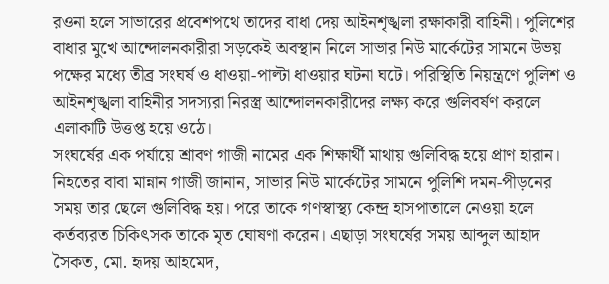রওনা হলে সাভারের প্রবেশপথে তাদের বাধা দেয় আইনশৃঙ্খলা রক্ষাকারী বাহিনী। পুলিশের বাধার মুখে আন্দোলনকারীরা সড়কেই অবস্থান নিলে সাভার নিউ মার্কেটের সামনে উভয় পক্ষের মধ্যে তীব্র সংঘর্ষ ও ধাওয়া-পাল্টা ধাওয়ার ঘটনা ঘটে। পরিস্থিতি নিয়ন্ত্রণে পুলিশ ও আইনশৃঙ্খলা বাহিনীর সদস্যরা নিরস্ত্র আন্দোলনকারীদের লক্ষ্য করে গুলিবর্ষণ করলে এলাকাটি উত্তপ্ত হয়ে ওঠে।
সংঘর্ষের এক পর্যায়ে শ্রাবণ গাজী নামের এক শিক্ষার্থী মাথায় গুলিবিদ্ধ হয়ে প্রাণ হারান। নিহতের বাবা মান্নান গাজী জানান, সাভার নিউ মার্কেটের সামনে পুলিশি দমন-পীড়নের সময় তার ছেলে গুলিবিদ্ধ হয়। পরে তাকে গণস্বাস্থ্য কেন্দ্র হাসপাতালে নেওয়া হলে কর্তব্যরত চিকিৎসক তাকে মৃত ঘোষণা করেন। এছাড়া সংঘর্ষের সময় আব্দুল আহাদ সৈকত, মো. হৃদয় আহমেদ,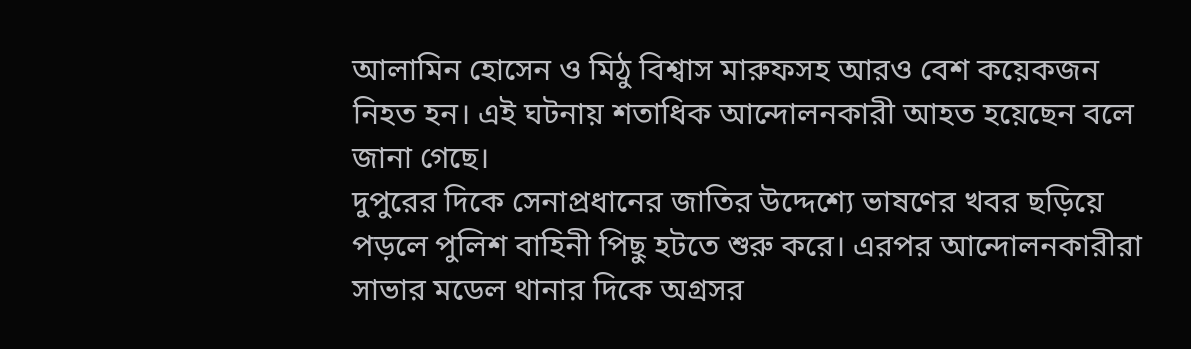আলামিন হোসেন ও মিঠু বিশ্বাস মারুফসহ আরও বেশ কয়েকজন নিহত হন। এই ঘটনায় শতাধিক আন্দোলনকারী আহত হয়েছেন বলে জানা গেছে।
দুপুরের দিকে সেনাপ্রধানের জাতির উদ্দেশ্যে ভাষণের খবর ছড়িয়ে পড়লে পুলিশ বাহিনী পিছু হটতে শুরু করে। এরপর আন্দোলনকারীরা সাভার মডেল থানার দিকে অগ্রসর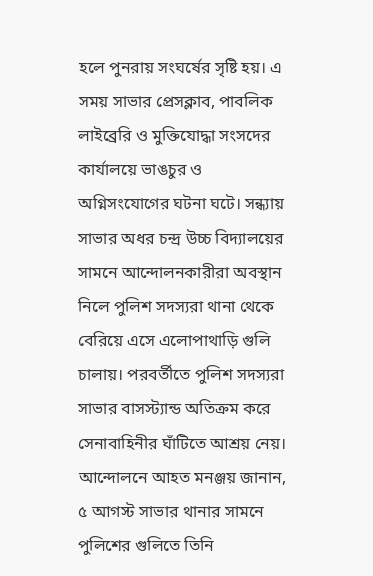হলে পুনরায় সংঘর্ষের সৃষ্টি হয়। এ সময় সাভার প্রেসক্লাব, পাবলিক লাইব্রেরি ও মুক্তিযোদ্ধা সংসদের কার্যালয়ে ভাঙচুর ও অগ্নিসংযোগের ঘটনা ঘটে। সন্ধ্যায় সাভার অধর চন্দ্র উচ্চ বিদ্যালয়ের সামনে আন্দোলনকারীরা অবস্থান নিলে পুলিশ সদস্যরা থানা থেকে বেরিয়ে এসে এলোপাথাড়ি গুলি চালায়। পরবর্তীতে পুলিশ সদস্যরা সাভার বাসস্ট্যান্ড অতিক্রম করে সেনাবাহিনীর ঘাঁটিতে আশ্রয় নেয়।
আন্দোলনে আহত মনঞ্জয় জানান, ৫ আগস্ট সাভার থানার সামনে পুলিশের গুলিতে তিনি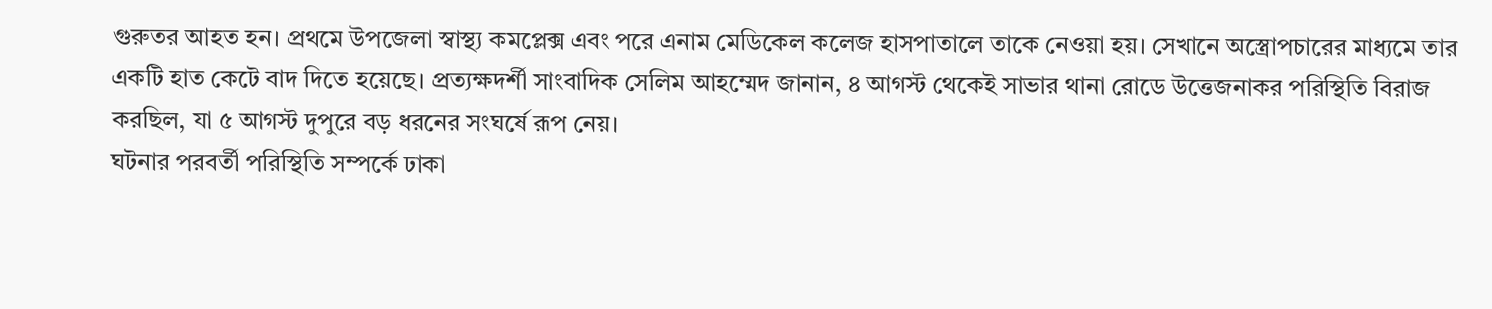গুরুতর আহত হন। প্রথমে উপজেলা স্বাস্থ্য কমপ্লেক্স এবং পরে এনাম মেডিকেল কলেজ হাসপাতালে তাকে নেওয়া হয়। সেখানে অস্ত্রোপচারের মাধ্যমে তার একটি হাত কেটে বাদ দিতে হয়েছে। প্রত্যক্ষদর্শী সাংবাদিক সেলিম আহম্মেদ জানান, ৪ আগস্ট থেকেই সাভার থানা রোডে উত্তেজনাকর পরিস্থিতি বিরাজ করছিল, যা ৫ আগস্ট দুপুরে বড় ধরনের সংঘর্ষে রূপ নেয়।
ঘটনার পরবর্তী পরিস্থিতি সম্পর্কে ঢাকা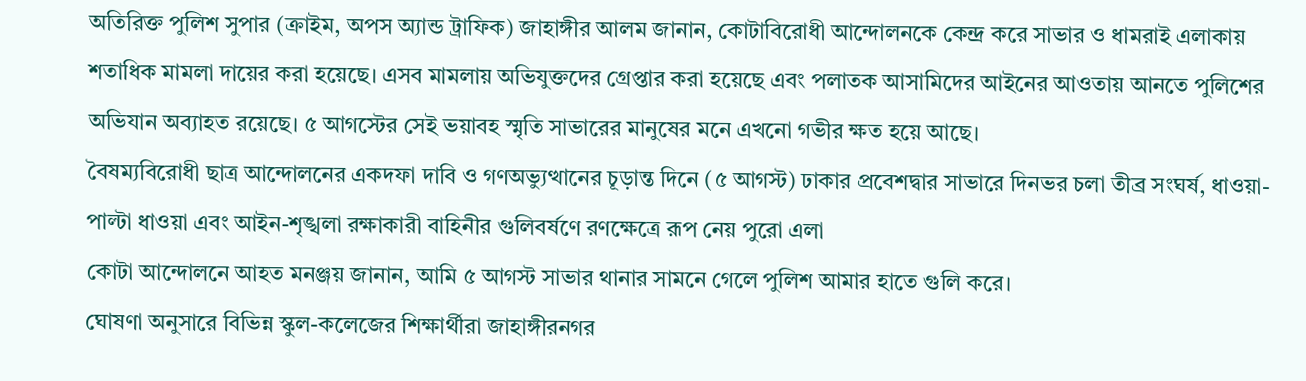অতিরিক্ত পুলিশ সুপার (ক্রাইম, অপস অ্যান্ড ট্রাফিক) জাহাঙ্গীর আলম জানান, কোটাবিরোধী আন্দোলনকে কেন্দ্র করে সাভার ও ধামরাই এলাকায় শতাধিক মামলা দায়ের করা হয়েছে। এসব মামলায় অভিযুক্তদের গ্রেপ্তার করা হয়েছে এবং পলাতক আসামিদের আইনের আওতায় আনতে পুলিশের অভিযান অব্যাহত রয়েছে। ৫ আগস্টের সেই ভয়াবহ স্মৃতি সাভারের মানুষের মনে এখনো গভীর ক্ষত হয়ে আছে।
বৈষম্যবিরোধী ছাত্র আন্দোলনের একদফা দাবি ও গণঅভ্যুত্থানের চূড়ান্ত দিনে (৫ আগস্ট) ঢাকার প্রবেশদ্বার সাভারে দিনভর চলা তীব্র সংঘর্ষ, ধাওয়া-পাল্টা ধাওয়া এবং আইন-শৃঙ্খলা রক্ষাকারী বাহিনীর গুলিবর্ষণে রণক্ষেত্রে রূপ নেয় পুরো এলা
কোটা আন্দোলনে আহত মনঞ্জয় জানান, আমি ৫ আগস্ট সাভার থানার সামনে গেলে পুলিশ আমার হাতে গুলি করে।
ঘোষণা অনুসারে বিভিন্ন স্কুল-কলেজের শিক্ষার্থীরা জাহাঙ্গীরনগর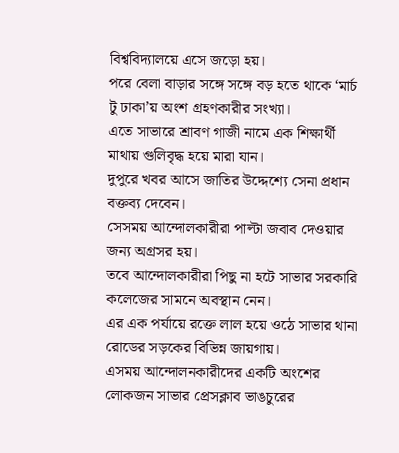বিশ্ববিদ্যালয়ে এসে জড়ো হয়।
পরে বেলা বাড়ার সঙ্গে সঙ্গে বড় হতে থাকে ‘মার্চ টু ঢাকা’য় অংশ গ্রহণকারীর সংখ্যা।
এতে সাভারে শ্রাবণ গাজী নামে এক শিক্ষার্থী মাথায় গুলিবৃদ্ধ হয়ে মারা যান।
দুপুরে খবর আসে জাতির উদ্দেশ্যে সেনা প্রধান বক্তব্য দেবেন।
সেসময় আন্দোলকারীরা পাল্টা জবাব দেওয়ার জন্য অগ্রসর হয়।
তবে আন্দোলকারীরা পিছু না হটে সাভার সরকারি কলেজের সামনে অবস্থান নেন।
এর এক পর্যায়ে রক্তে লাল হয়ে ওঠে সাভার থানা রোডের সড়কের বিভিন্ন জায়গায়।
এসময় আন্দোলনকারীদের একটি অংশের লোকজন সাভার প্রেসক্লাব ভাঙচুরের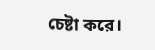চেষ্টা করে।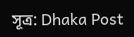সূত্র: Dhaka Post